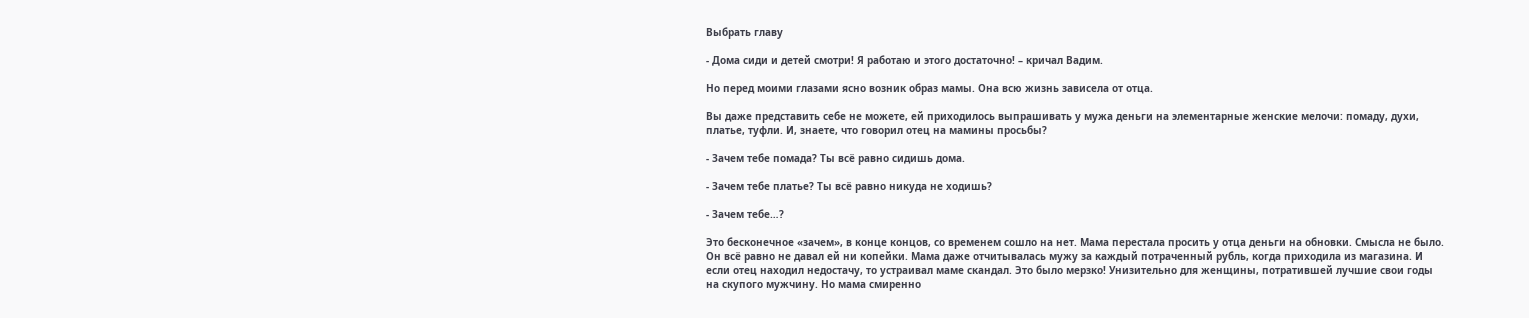Выбрать главу

- Дома сиди и детей смотри! Я работаю и этого достаточно! – кричал Вадим.

Но перед моими глазами ясно возник образ мамы. Она всю жизнь зависела от отца.

Вы даже представить себе не можете, ей приходилось выпрашивать у мужа деньги на элементарные женские мелочи: помаду, духи, платье, туфли. И, знаете, что говорил отец на мамины просьбы?

- Зачем тебе помада? Ты всё равно сидишь дома.

- Зачем тебе платье? Ты всё равно никуда не ходишь?

- Зачем тебе…?

Это бесконечное «зачем», в конце концов, со временем сошло на нет. Мама перестала просить у отца деньги на обновки. Смысла не было. Он всё равно не давал ей ни копейки. Мама даже отчитывалась мужу за каждый потраченный рубль, когда приходила из магазина. И если отец находил недостачу, то устраивал маме скандал. Это было мерзко! Унизительно для женщины, потратившей лучшие свои годы на скупого мужчину. Но мама смиренно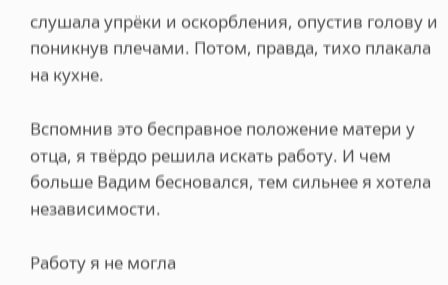слушала упрёки и оскорбления, опустив голову и поникнув плечами. Потом, правда, тихо плакала на кухне.

Вспомнив это бесправное положение матери у отца, я твёрдо решила искать работу. И чем больше Вадим бесновался, тем сильнее я хотела независимости.

Работу я не могла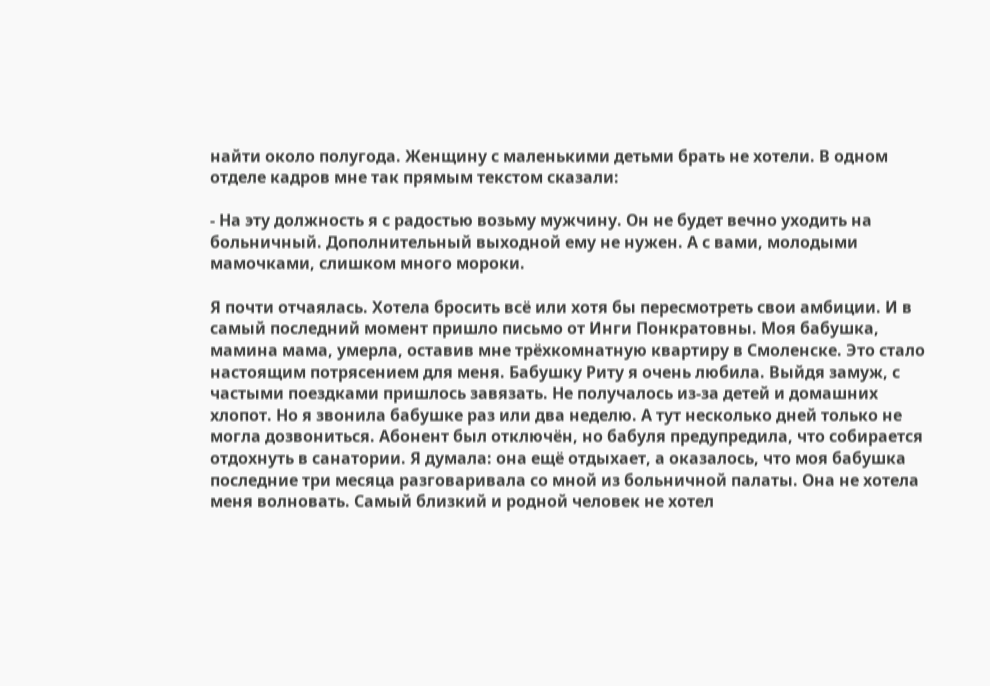найти около полугода. Женщину с маленькими детьми брать не хотели. В одном отделе кадров мне так прямым текстом сказали:

- На эту должность я с радостью возьму мужчину. Он не будет вечно уходить на больничный. Дополнительный выходной ему не нужен. А с вами, молодыми мамочками, слишком много мороки.

Я почти отчаялась. Хотела бросить всё или хотя бы пересмотреть свои амбиции. И в самый последний момент пришло письмо от Инги Понкратовны. Моя бабушка, мамина мама, умерла, оставив мне трёхкомнатную квартиру в Смоленске. Это стало настоящим потрясением для меня. Бабушку Риту я очень любила. Выйдя замуж, с частыми поездками пришлось завязать. Не получалось из-за детей и домашних хлопот. Но я звонила бабушке раз или два неделю. А тут несколько дней только не могла дозвониться. Абонент был отключён, но бабуля предупредила, что собирается отдохнуть в санатории. Я думала: она ещё отдыхает, а оказалось, что моя бабушка последние три месяца разговаривала со мной из больничной палаты. Она не хотела меня волновать. Самый близкий и родной человек не хотел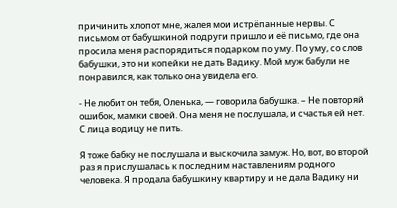причинить хлопот мне, жалея мои истрёпанные нервы. С письмом от бабушкиной подруги пришло и её письмо, где она просила меня распорядиться подарком по уму. По уму, со слов бабушки, это ни копейки не дать Вадику. Мой муж бабули не понравился, как только она увидела его.

- Не любит он тебя, Оленька, — говорила бабушка. – Не повторяй ошибок, мамки своей. Она меня не послушала, и счастья ей нет. С лица водицу не пить.

Я тоже бабку не послушала и выскочила замуж. Но, вот, во второй раз я прислушалась к последним наставлениям родного человека. Я продала бабушкину квартиру и не дала Вадику ни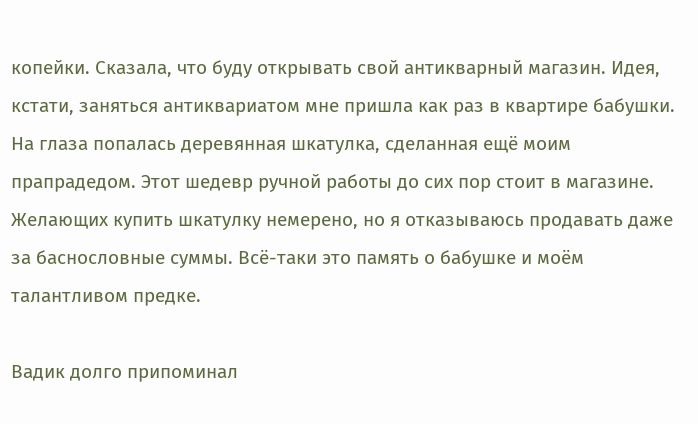копейки. Сказала, что буду открывать свой антикварный магазин. Идея, кстати, заняться антиквариатом мне пришла как раз в квартире бабушки. На глаза попалась деревянная шкатулка, сделанная ещё моим прапрадедом. Этот шедевр ручной работы до сих пор стоит в магазине. Желающих купить шкатулку немерено, но я отказываюсь продавать даже за баснословные суммы. Всё-таки это память о бабушке и моём талантливом предке.

Вадик долго припоминал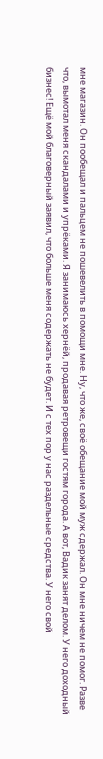мне магазин. Он пообещал и пальцем не пошевелить в помощи мне. Ну, что же, своё обещание мой муж сдержал. Он мне ничем не помог. Разве что, вымотал меня скандалами и упрёками. Я занимаюсь хернёй, продавая ретровещи гостям города. А вот, Вадик занят делом. У него доходный бизнес! Ещё мой благоверный заявил, что больше меня содержать не будет. И с тех пор у нас раздельные средства. У него свой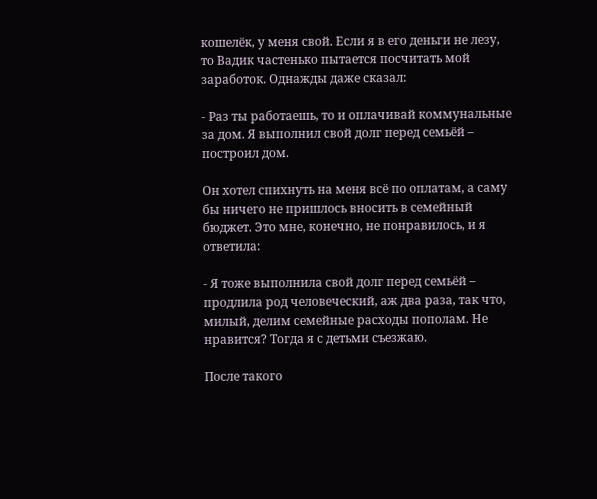кошелёк, у меня свой. Если я в его деньги не лезу, то Вадик частенько пытается посчитать мой заработок. Однажды даже сказал:

- Раз ты работаешь, то и оплачивай коммунальные за дом. Я выполнил свой долг перед семьёй – построил дом.

Он хотел спихнуть на меня всё по оплатам, а саму бы ничего не пришлось вносить в семейный бюджет. Это мне, конечно, не понравилось, и я ответила:

- Я тоже выполнила свой долг перед семьёй – продлила род человеческий, аж два раза, так что, милый, делим семейные расходы пополам. Не нравится? Тогда я с детьми съезжаю.

После такого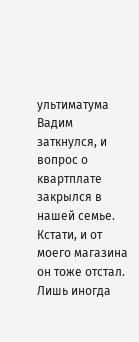ультиматума Вадим заткнулся, и вопрос о квартплате закрылся в нашей семье. Кстати, и от моего магазина он тоже отстал. Лишь иногда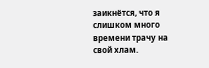заикнётся, что я слишком много времени трачу на свой хлам.